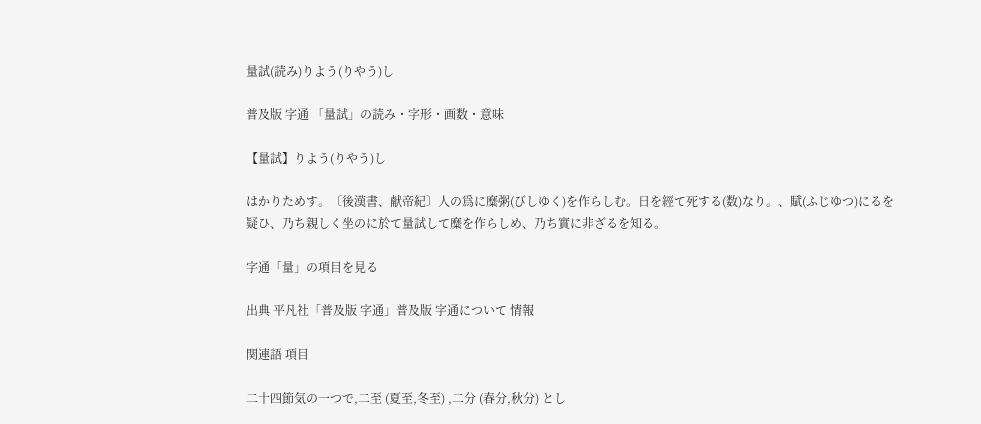量試(読み)りよう(りやう)し

普及版 字通 「量試」の読み・字形・画数・意味

【量試】りよう(りやう)し

はかりためす。〔後漢書、献帝紀〕人の爲に糜粥(びしゆく)を作らしむ。日を經て死する(数)なり。、賦(ふじゆつ)にるを疑ひ、乃ち親しく坐のに於て量試して糜を作らしめ、乃ち實に非ざるを知る。

字通「量」の項目を見る

出典 平凡社「普及版 字通」普及版 字通について 情報

関連語 項目

二十四節気の一つで,二至 (夏至,冬至) ,二分 (春分,秋分) とし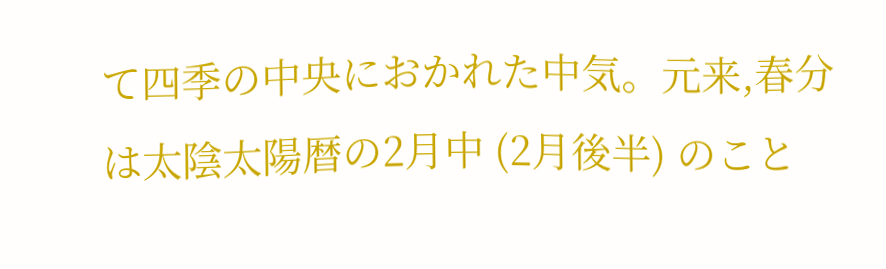て四季の中央におかれた中気。元来,春分は太陰太陽暦の2月中 (2月後半) のこと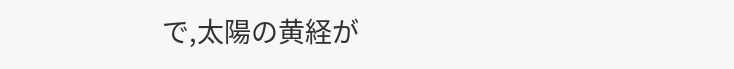で,太陽の黄経が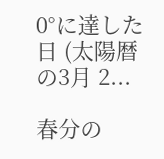0°に達した日 (太陽暦の3月 2...

春分の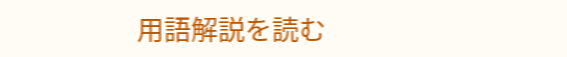用語解説を読む